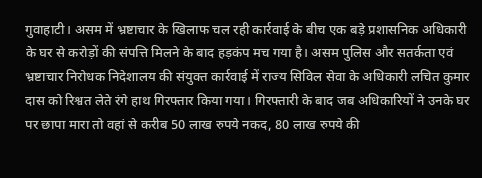गुवाहाटी। असम में भ्रष्टाचार के खिलाफ चल रही कार्रवाई के बीच एक बड़े प्रशासनिक अधिकारी के घर से करोड़ों की संपत्ति मिलने के बाद हड़कंप मच गया है। असम पुलिस और सतर्कता एवं भ्रष्टाचार निरोधक निदेशालय की संयुक्त कार्रवाई में राज्य सिविल सेवा के अधिकारी लचित कुमार दास को रिश्वत लेते रंगे हाथ गिरफ्तार किया गया। गिरफ्तारी के बाद जब अधिकारियों ने उनके घर पर छापा मारा तो वहां से करीब 50 लाख रुपये नकद, 80 लाख रुपये की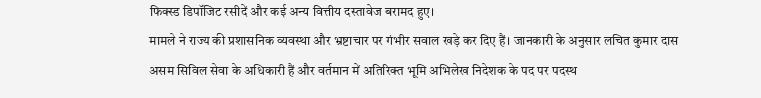फिक्स्ड डिपॉजिट रसीदें और कई अन्य वित्तीय दस्तावेज बरामद हुए।
मामले ने राज्य की प्रशासनिक व्यवस्था और भ्रष्टाचार पर गंभीर सवाल खड़े कर दिए हैं। जानकारी के अनुसार लचित कुमार दास असम सिविल सेवा के अधिकारी हैं और वर्तमान में अतिरिक्त भूमि अभिलेख निदेशक के पद पर पदस्थ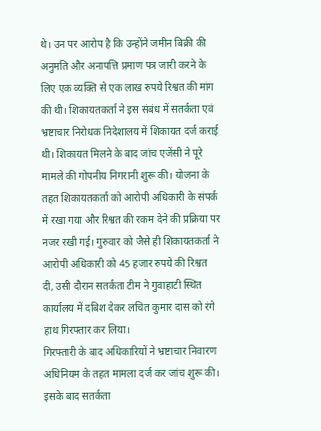थे। उन पर आरोप है कि उन्होंने जमीन बिक्री की अनुमति और अनापत्ति प्रमाण पत्र जारी करने के लिए एक व्यक्ति से एक लाख रुपये रिश्वत की मांग की थी। शिकायतकर्ता ने इस संबंध में सतर्कता एवं भ्रष्टाचार निरोधक निदेशालय में शिकायत दर्ज कराई थी। शिकायत मिलने के बाद जांच एजेंसी ने पूरे मामले की गोपनीय निगरानी शुरू की। योजना के तहत शिकायतकर्ता को आरोपी अधिकारी के संपर्क में रखा गया और रिश्वत की रकम देने की प्रक्रिया पर नजर रखी गई। गुरुवार को जैसे ही शिकायतकर्ता ने आरोपी अधिकारी को 45 हजार रुपये की रिश्वत दी, उसी दौरान सतर्कता टीम ने गुवाहाटी स्थित कार्यालय में दबिश देकर लचित कुमार दास को रंगे हाथ गिरफ्तार कर लिया।
गिरफ्तारी के बाद अधिकारियों ने भ्रष्टाचार निवारण अधिनियम के तहत मामला दर्ज कर जांच शुरू की। इसके बाद सतर्कता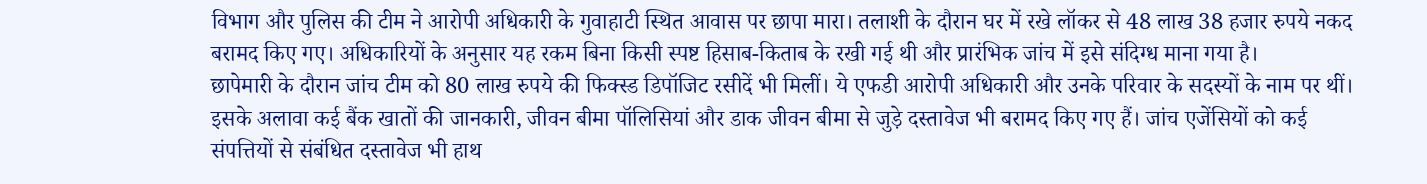विभाग और पुलिस की टीम ने आरोपी अधिकारी के गुवाहाटी स्थित आवास पर छापा मारा। तलाशी के दौरान घर में रखे लॉकर से 48 लाख 38 हजार रुपये नकद बरामद किए गए। अधिकारियों के अनुसार यह रकम बिना किसी स्पष्ट हिसाब-किताब के रखी गई थी और प्रारंभिक जांच में इसे संदिग्ध माना गया है।
छापेमारी के दौरान जांच टीम को 80 लाख रुपये की फिक्स्ड डिपॉजिट रसीदें भी मिलीं। ये एफडी आरोपी अधिकारी और उनके परिवार के सदस्यों के नाम पर थीं। इसके अलावा कई बैंक खातों की जानकारी, जीवन बीमा पॉलिसियां और डाक जीवन बीमा से जुड़े दस्तावेज भी बरामद किए गए हैं। जांच एजेंसियों को कई संपत्तियों से संबंधित दस्तावेज भी हाथ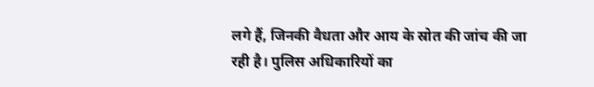लगे हैं, जिनकी वैधता और आय के स्रोत की जांच की जा रही है। पुलिस अधिकारियों का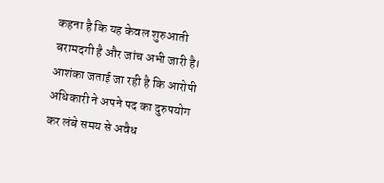कहना है कि यह केवल शुरुआती बरामदगी है और जांच अभी जारी है। आशंका जताई जा रही है कि आरोपी अधिकारी ने अपने पद का दुरुपयोग कर लंबे समय से अवैध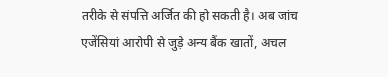तरीके से संपत्ति अर्जित की हो सकती है। अब जांच एजेंसियां आरोपी से जुड़े अन्य बैंक खातों, अचल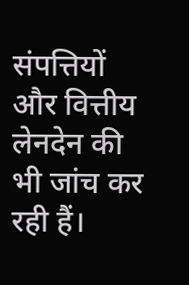संपत्तियों और वित्तीय लेनदेन की भी जांच कर रही हैं।